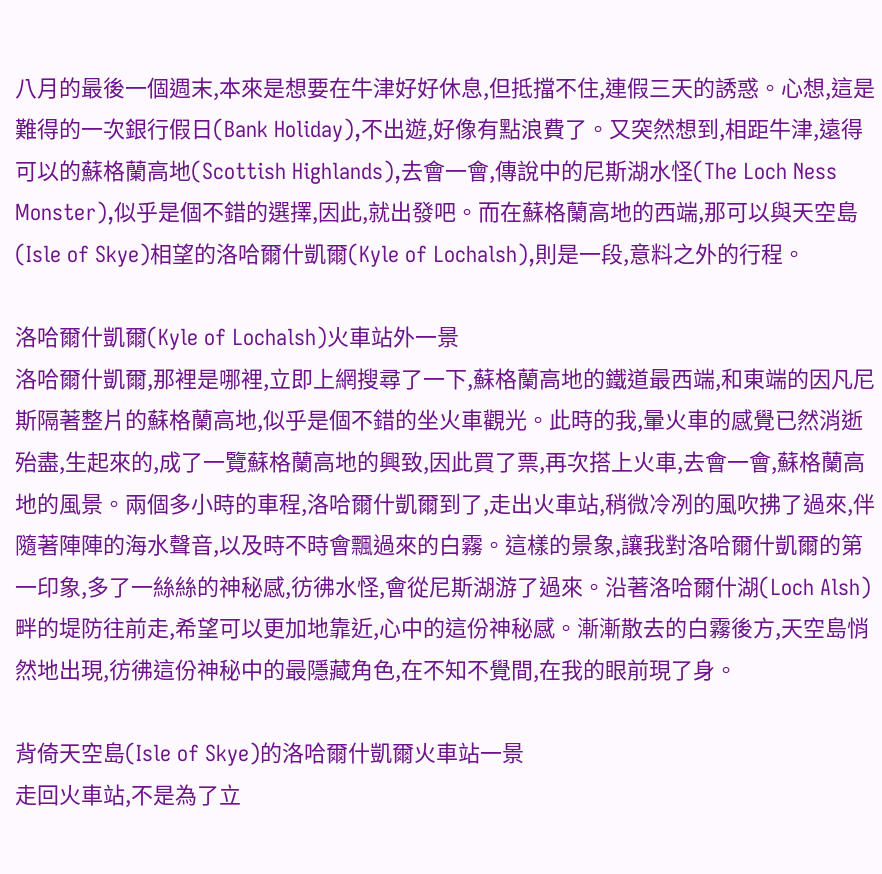八月的最後一個週末,本來是想要在牛津好好休息,但抵擋不住,連假三天的誘惑。心想,這是難得的一次銀行假日(Bank Holiday),不出遊,好像有點浪費了。又突然想到,相距牛津,遠得可以的蘇格蘭高地(Scottish Highlands),去會一會,傳說中的尼斯湖水怪(The Loch Ness Monster),似乎是個不錯的選擇,因此,就出發吧。而在蘇格蘭高地的西端,那可以與天空島(Isle of Skye)相望的洛哈爾什凱爾(Kyle of Lochalsh),則是一段,意料之外的行程。

洛哈爾什凱爾(Kyle of Lochalsh)火車站外一景
洛哈爾什凱爾,那裡是哪裡,立即上網搜尋了一下,蘇格蘭高地的鐵道最西端,和東端的因凡尼斯隔著整片的蘇格蘭高地,似乎是個不錯的坐火車觀光。此時的我,暈火車的感覺已然消逝殆盡,生起來的,成了一覽蘇格蘭高地的興致,因此買了票,再次搭上火車,去會一會,蘇格蘭高地的風景。兩個多小時的車程,洛哈爾什凱爾到了,走出火車站,稍微冷冽的風吹拂了過來,伴隨著陣陣的海水聲音,以及時不時會飄過來的白霧。這樣的景象,讓我對洛哈爾什凱爾的第一印象,多了一絲絲的神秘感,彷彿水怪,會從尼斯湖游了過來。沿著洛哈爾什湖(Loch Alsh)畔的堤防往前走,希望可以更加地靠近,心中的這份神秘感。漸漸散去的白霧後方,天空島悄然地出現,彷彿這份神秘中的最隱藏角色,在不知不覺間,在我的眼前現了身。

背倚天空島(Isle of Skye)的洛哈爾什凱爾火車站一景
走回火車站,不是為了立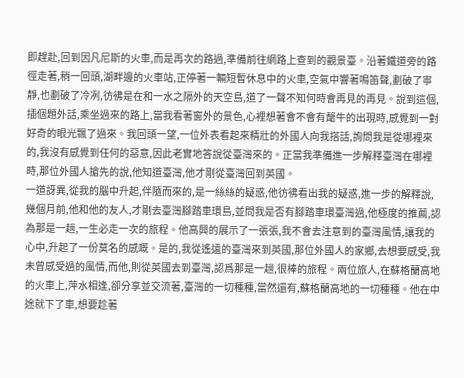即趕赴,回到因凡尼斯的火車,而是再次的路過,準備前往網路上查到的觀景臺。沿著鐵道旁的路徑走著,稍一回頭,湖畔邊的火車站,正停著一輛短暫休息中的火車,空氣中響著鳴笛聲,劃破了寧靜,也劃破了冷冽,彷彿是在和一水之隔外的天空島,道了一聲不知何時會再見的再見。說到這個,插個題外話,乘坐過來的路上,當我看著窗外的景色,心裡想著會不會有氂牛的出現時,感覺到一對好奇的眼光飄了過來。我回頭一望,一位外表看起來精壯的外國人向我搭話,詢問我是從哪裡來的,我沒有感覺到任何的惡意,因此老實地答說從臺灣來的。正當我準備進一步解釋臺灣在哪裡時,那位外國人搶先的說,他知道臺灣,他才剛從臺灣回到英國。
一道訝異,從我的腦中升起,伴隨而來的,是一絲絲的疑惑,他彷彿看出我的疑惑,進一步的解釋說,幾個月前,他和他的友人,才剛去臺灣腳踏車環島,並問我是否有腳踏車環臺灣過,他極度的推薦,認為那是一趟,一生必走一次的旅程。他高興的展示了一張張,我不會去注意到的臺灣風情,讓我的心中,升起了一份莫名的感嘅。是的,我從遙遠的臺灣來到英國,那位外國人的家鄉,去想要感受,我未曾感受過的風情,而他,則從英國去到臺灣,認爲那是一趟,很棒的旅程。兩位旅人,在蘇格蘭高地的火車上,萍水相逢,卻分享並交流著,臺灣的一切種種,當然還有,蘇格蘭高地的一切種種。他在中途就下了車,想要趁著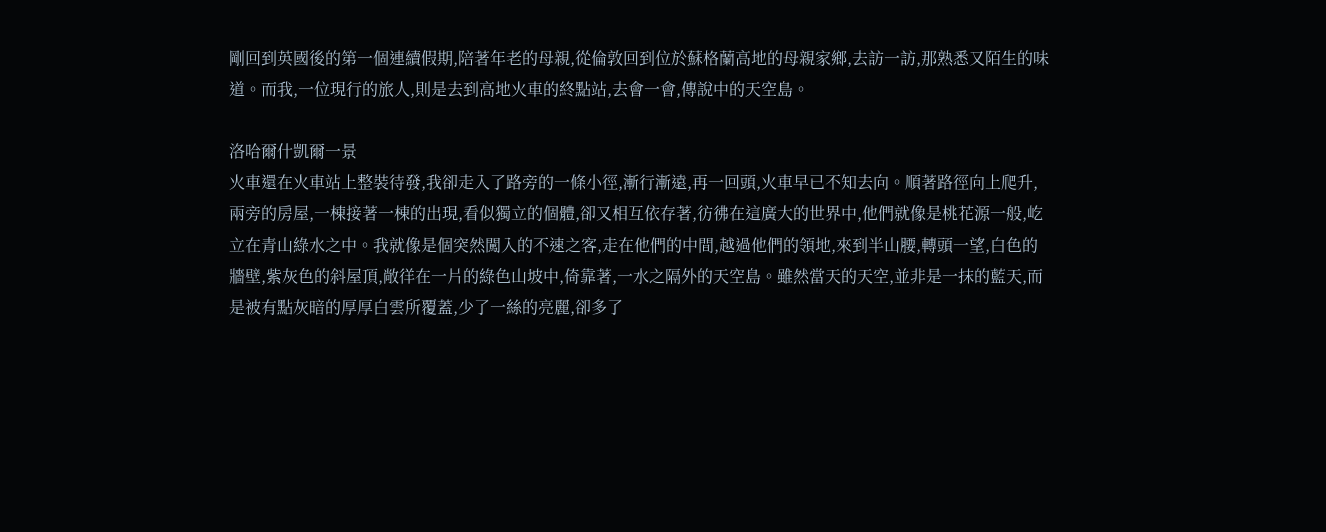剛回到英國後的第一個連續假期,陪著年老的母親,從倫敦回到位於蘇格蘭高地的母親家鄉,去訪一訪,那熟悉又陌生的味道。而我,一位現行的旅人,則是去到高地火車的終點站,去會一會,傳說中的天空島。

洛哈爾什凱爾一景
火車還在火車站上整裝待發,我卻走入了路旁的一條小徑,漸行漸遠,再一回頭,火車早已不知去向。順著路徑向上爬升,兩旁的房屋,一棟接著一棟的出現,看似獨立的個體,卻又相互依存著,彷彿在這廣大的世界中,他們就像是桃花源一般,屹立在青山綠水之中。我就像是個突然闖入的不速之客,走在他們的中間,越過他們的領地,來到半山腰,轉頭一望,白色的牆壁,紫灰色的斜屋頂,敞徉在一片的綠色山坡中,倚靠著,一水之隔外的天空島。雖然當天的天空,並非是一抹的藍天,而是被有點灰暗的厚厚白雲所覆蓋,少了一絲的亮麗,卻多了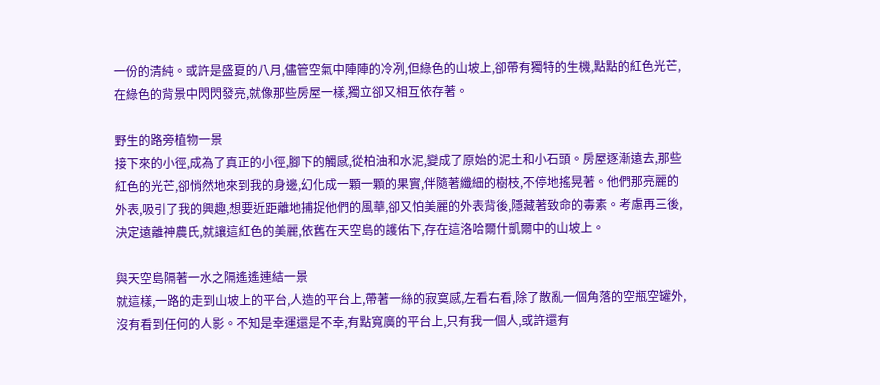一份的清純。或許是盛夏的八月,儘管空氣中陣陣的冷冽,但綠色的山坡上,卻帶有獨特的生機,點點的紅色光芒,在綠色的背景中閃閃發亮,就像那些房屋一樣,獨立卻又相互依存著。

野生的路旁植物一景
接下來的小徑,成為了真正的小徑,腳下的觸感,從柏油和水泥,變成了原始的泥土和小石頭。房屋逐漸遠去,那些紅色的光芒,卻悄然地來到我的身邊,幻化成一顆一顆的果實,伴隨著纖細的樹枝,不停地搖晃著。他們那亮麗的外表,吸引了我的興趣,想要近距離地捕捉他們的風華,卻又怕美麗的外表背後,隱藏著致命的毒素。考慮再三後,決定遠離神農氏,就讓這紅色的美麗,依舊在天空島的護佑下,存在這洛哈爾什凱爾中的山坡上。

與天空島隔著一水之隔遙遙連結一景
就這樣,一路的走到山坡上的平台,人造的平台上,帶著一絲的寂寞感,左看右看,除了散亂一個角落的空瓶空罐外,沒有看到任何的人影。不知是幸運還是不幸,有點寬廣的平台上,只有我一個人,或許還有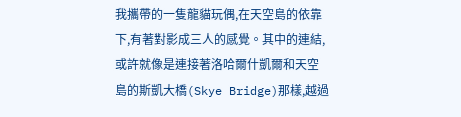我攜帶的一隻龍貓玩偶,在天空島的依靠下,有著對影成三人的感覺。其中的連結,或許就像是連接著洛哈爾什凱爾和天空島的斯凱大橋(Skye Bridge)那樣,越過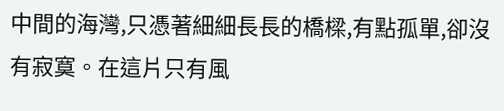中間的海灣,只憑著細細長長的橋樑,有點孤單,卻沒有寂寞。在這片只有風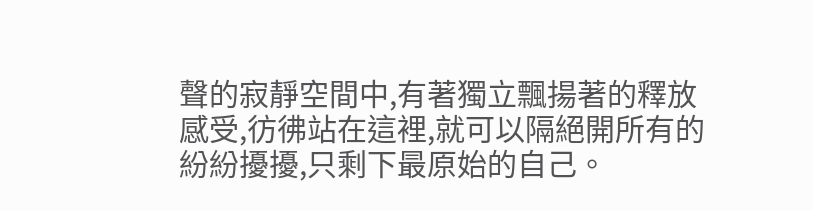聲的寂靜空間中,有著獨立飄揚著的釋放感受,彷彿站在這裡,就可以隔絕開所有的紛紛擾擾,只剩下最原始的自己。